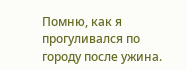Помню, как я прогуливался по городу после ужина.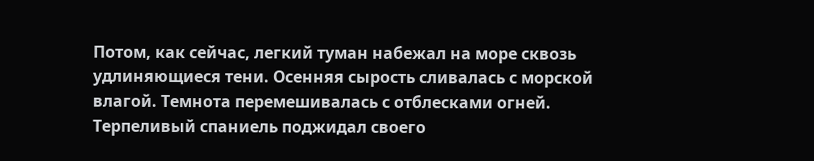Потом, как сейчас, легкий туман набежал на море сквозь удлиняющиеся тени. Осенняя сырость сливалась с морской влагой. Темнота перемешивалась с отблесками огней. Терпеливый спаниель поджидал своего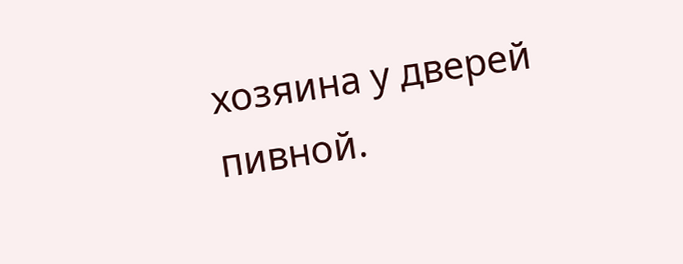хозяина у дверей пивной.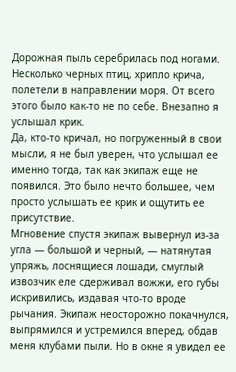Дорожная пыль серебрилась под ногами. Несколько черных птиц, хрипло крича, полетели в направлении моря. От всего этого было как-то не по себе. Внезапно я услышал крик.
Да, кто-то кричал, но погруженный в свои мысли, я не был уверен, что услышал ее именно тогда, так как экипаж еще не появился. Это было нечто большее, чем просто услышать ее крик и ощутить ее присутствие.
Мгновение спустя экипаж вывернул из-за угла — большой и черный, — натянутая упряжь, лоснящиеся лошади, смуглый извозчик еле сдерживал вожжи, его губы искривились, издавая что-то вроде рычания. Экипаж неосторожно покачнулся, выпрямился и устремился вперед, обдав меня клубами пыли. Но в окне я увидел ее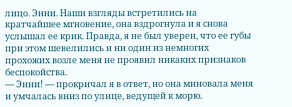лицо. Энни. Наши взгляды встретились на кратчайшее мгновение, она вздрогнула и я снова услышал ее крик. Правда, я не был уверен, что ее губы при этом шевелились и ни один из немногих прохожих возле меня не проявил никаких признаков беспокойства.
— Энни! — прокричал я в ответ, но она миновала меня и умчалась вниз по улице, ведущей к морю.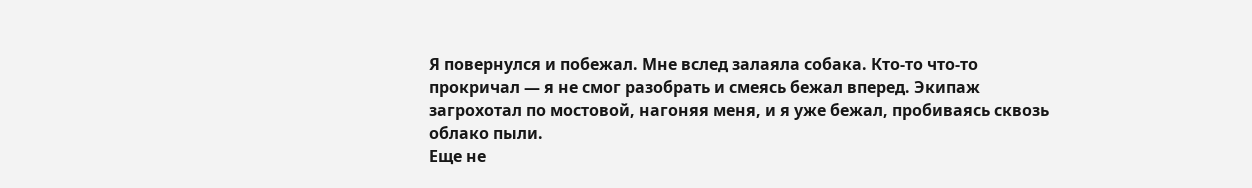Я повернулся и побежал. Мне вслед залаяла собака. Кто-то что-то прокричал — я не смог разобрать и смеясь бежал вперед. Экипаж загрохотал по мостовой, нагоняя меня, и я уже бежал, пробиваясь сквозь облако пыли.
Еще не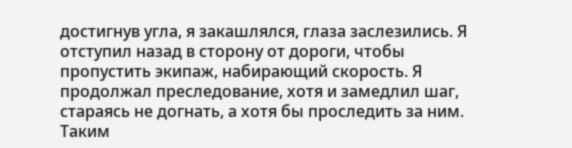достигнув угла, я закашлялся, глаза заслезились. Я отступил назад в сторону от дороги, чтобы пропустить экипаж, набирающий скорость. Я продолжал преследование, хотя и замедлил шаг, стараясь не догнать, а хотя бы проследить за ним. Таким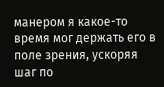манером я какое-то время мог держать его в поле зрения, ускоряя шаг по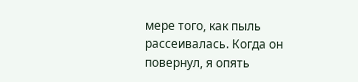мере того, как пыль рассеивалась. Когда он повернул, я опять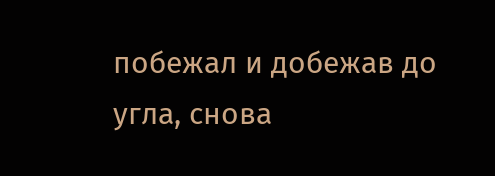побежал и добежав до угла, снова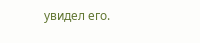увидел его.